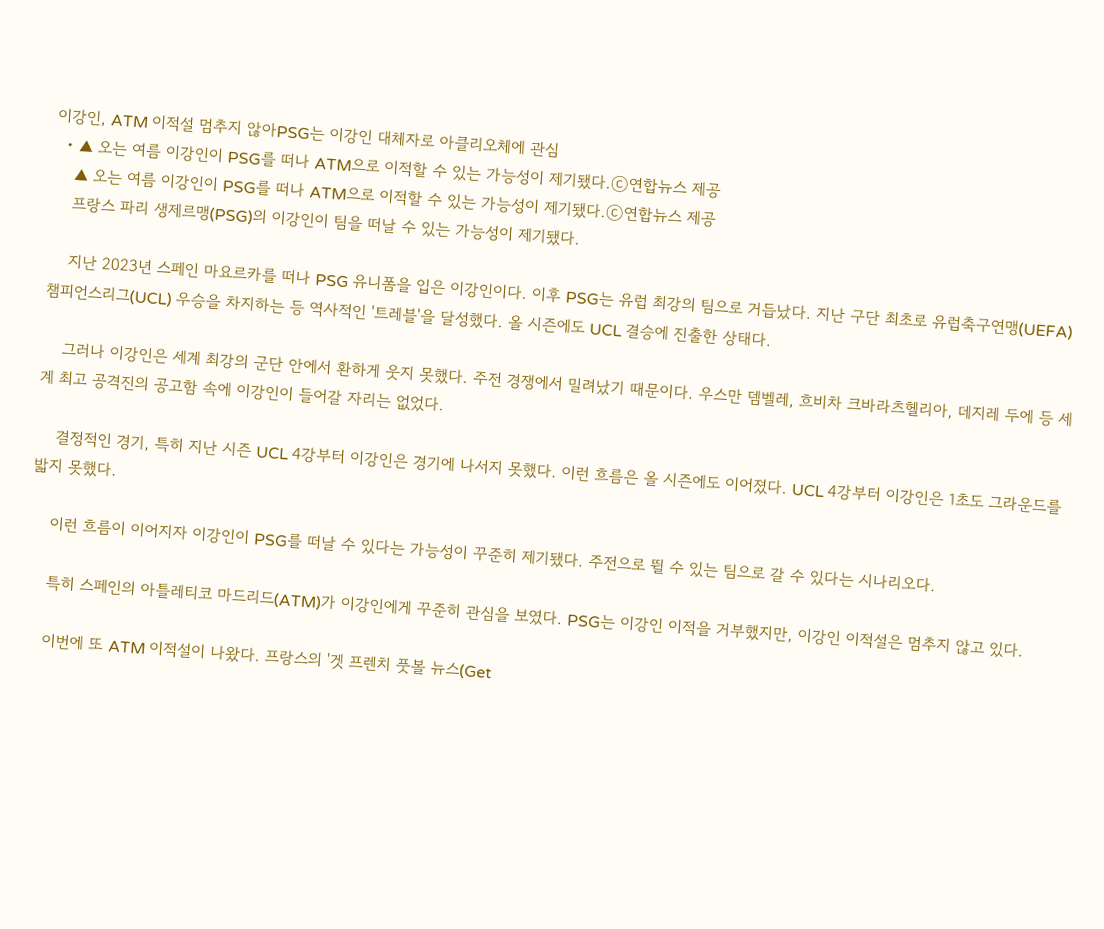이강인, ATM 이적설 멈추지 않아PSG는 이강인 대체자로 아클리오체에 관심
  • ▲ 오는 여름 이강인이 PSG를 떠나 ATM으로 이적할 수 있는 가능성이 제기됐다.ⓒ연합뉴스 제공
    ▲ 오는 여름 이강인이 PSG를 떠나 ATM으로 이적할 수 있는 가능성이 제기됐다.ⓒ연합뉴스 제공
    프랑스 파리 생제르맹(PSG)의 이강인이 팀을 떠날 수 있는 가능성이 제기됐다.

    지난 2023년 스페인 마요르카를 떠나 PSG 유니폼을 입은 이강인이다. 이후 PSG는 유럽 최강의 팀으로 거듭났다. 지난 구단 최초로 유럽축구연맹(UEFA) 챔피언스리그(UCL) 우승을 차지하는 등 역사적인 '트레블'을 달성했다. 올 시즌에도 UCL 결승에 진출한 상태다.

    그러나 이강인은 세계 최강의 군단 안에서 환하게 웃지 못했다. 주전 경쟁에서 밀려났기 때문이다. 우스만 뎀벨레, 흐비차 크바라츠헬리아, 데지레 두에 등 세계 최고 공격진의 공고함 속에 이강인이 들어갈 자리는 없었다.

    결정적인 경기, 특히 지난 시즌 UCL 4강부터 이강인은 경기에 나서지 못했다. 이런 흐름은 올 시즌에도 이어졌다. UCL 4강부터 이강인은 1초도 그라운드를 밟지 못했다.

    이런 흐름이 이어지자 이강인이 PSG를 떠날 수 있다는 가능성이 꾸준히 제기됐다. 주전으로 뛸 수 있는 팀으로 갈 수 있다는 시나리오다.

    특히 스페인의 아틀레티코 마드리드(ATM)가 이강인에게 꾸준히 관심을 보였다. PSG는 이강인 이적을 거부했지만, 이강인 이적설은 멈추지 않고 있다.

    이번에 또 ATM 이적설이 나왔다. 프랑스의 '겟 프렌치 풋볼 뉴스(Get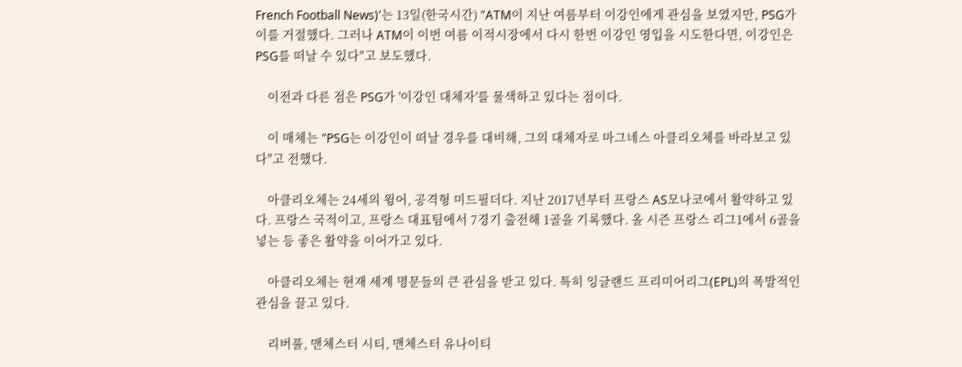French Football News)'는 13일(한국시간) "ATM이 지난 여름부터 이강인에게 관심을 보였지만, PSG가 이를 거절했다. 그러나 ATM이 이번 여름 이적시장에서 다시 한번 이강인 영입을 시도한다면, 이강인은 PSG를 떠날 수 있다"고 보도했다.

    이전과 다른 점은 PSG가 '이강인 대체자'를 물색하고 있다는 점이다.

    이 매체는 "PSG는 이강인이 떠날 경우를 대비해, 그의 대체자로 마그네스 아클리오체를 바라보고 있다"고 전했다.

    아클리오체는 24세의 윙어, 공격형 미드필더다. 지난 2017년부터 프랑스 AS모나코에서 활약하고 있다. 프랑스 국적이고, 프랑스 대표팀에서 7경기 출전해 1골을 기록했다. 올 시즌 프랑스 리그1에서 6골을 넣는 등 좋은 활약을 이어가고 있다.

    아클리오체는 현재 세계 명문들의 큰 관심을 받고 있다. 특히 잉글랜드 프리미어리그(EPL)의 폭발적인 관심을 끌고 있다.

    리버풀, 맨체스터 시티, 맨체스터 유나이티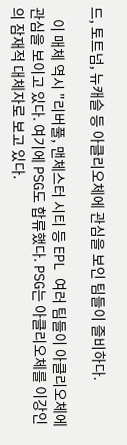드, 토트넘, 뉴캐슬 등 아클리오체에 관심을 보인 팀들이 즐비하다.

    이 매체 역시 "리버풀, 맨체스터 시티 등 EPL 여러 팀들이 아클리오체에 관심을 보이고 있다. 여기에 PSG도 합류했다. PSG는 아클리오체를 이강인의 잠재적 대체자로 보고 있다.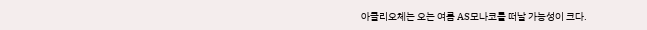아클리오체는 오는 여름 AS모나코를 떠날 가능성이 크다.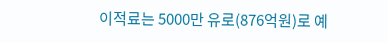이적료는 5000만 유로(876억원)로 예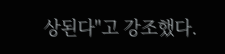상된다"고 강조했다.